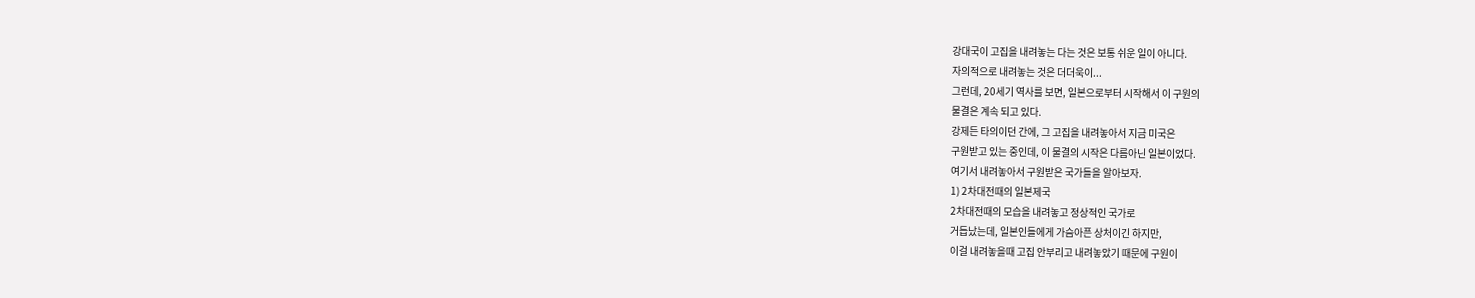강대국이 고집을 내려놓는 다는 것은 보통 쉬운 일이 아니다.
자의적으로 내려놓는 것은 더더욱이...
그런데, 20세기 역사를 보면, 일본으로부터 시작해서 이 구원의
물결은 계속 되고 있다.
강제든 타의이던 간에, 그 고집을 내려놓아서 지금 미국은
구원받고 있는 중인데, 이 물결의 시작은 다름아닌 일본이었다.
여기서 내려놓아서 구원받은 국가들을 알아보자.
1) 2차대전때의 일본제국
2차대전때의 모습을 내려놓고 정상적인 국가로
거듭났는데, 일본인들에게 가슴아픈 상처이긴 하지만,
이걸 내려놓을때 고집 안부리고 내려놓았기 때문에 구원이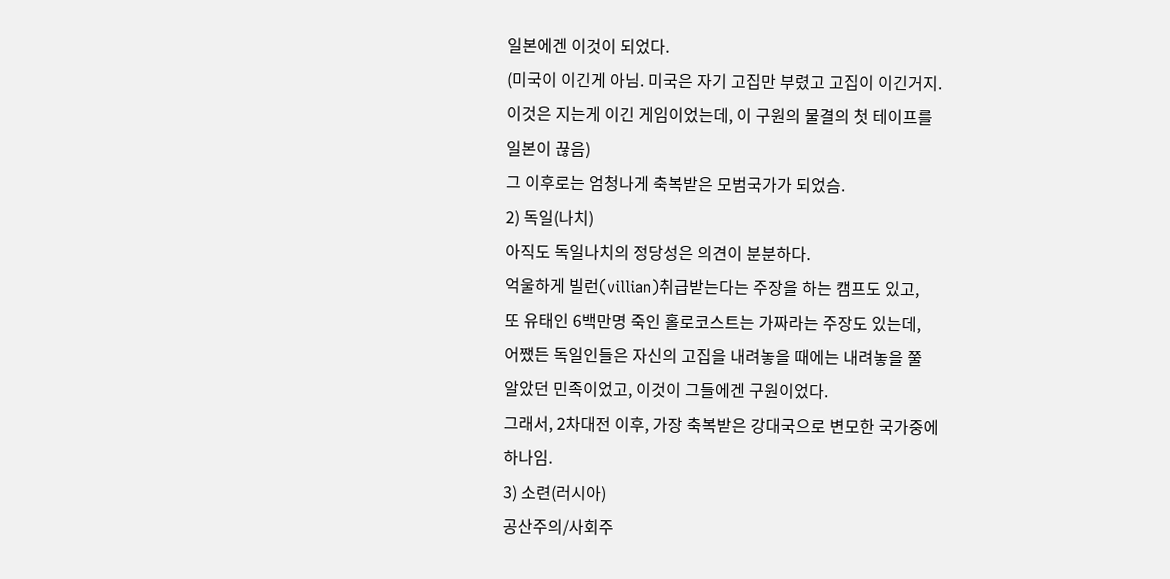일본에겐 이것이 되었다.
(미국이 이긴게 아님. 미국은 자기 고집만 부렸고 고집이 이긴거지.
이것은 지는게 이긴 게임이었는데, 이 구원의 물결의 첫 테이프를
일본이 끊음)
그 이후로는 엄청나게 축복받은 모범국가가 되었슴.
2) 독일(나치)
아직도 독일나치의 정당성은 의견이 분분하다.
억울하게 빌런(villian)취급받는다는 주장을 하는 캠프도 있고,
또 유태인 6백만명 죽인 홀로코스트는 가짜라는 주장도 있는데,
어쨌든 독일인들은 자신의 고집을 내려놓을 때에는 내려놓을 쭐
알았던 민족이었고, 이것이 그들에겐 구원이었다.
그래서, 2차대전 이후, 가장 축복받은 강대국으로 변모한 국가중에
하나임.
3) 소련(러시아)
공산주의/사회주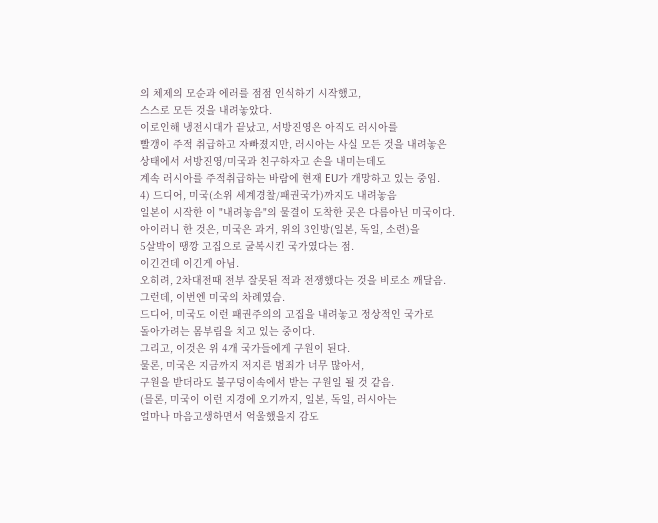의 체제의 모순과 에러를 점점 인식하기 시작했고,
스스로 모든 것을 내려놓았다.
이로인해 냉전시대가 끝났고, 서방진영은 아직도 러시아를
빨갱이 주적 취급하고 자빠졌지만, 러시아는 사실 모든 것을 내려놓은
상태에서 서방진영/미국과 친구하자고 손을 내미는데도
계속 러시아를 주적취급하는 바람에 현재 EU가 개망하고 있는 중임.
4) 드디어, 미국(소위 세계경찰/패권국가)까지도 내려놓음
일본이 시작한 이 "내려놓음"의 물결이 도착한 곳은 다름아닌 미국이다.
아이러니 한 것은, 미국은 과거, 위의 3인방(일본, 독일, 소련)을
5살박이 땡깡 고집으로 굴복시킨 국가였다는 점.
이긴건데 이긴게 아님.
오히려, 2차대전때 전부 잘못된 적과 전쟁했다는 것을 비로소 깨달음.
그런데, 이번엔 미국의 차례였슴.
드디어, 미국도 이런 패권주의의 고집을 내려놓고 정상적인 국가로
돌아가려는 몸부림을 치고 있는 중이다.
그리고, 이것은 위 4개 국가들에게 구원이 된다.
물론, 미국은 지금까지 저지른 범죄가 너무 많아서,
구원을 받더라도 불구덩이속에서 받는 구원일 될 것 같음.
(믈론, 미국이 이런 지경에 오기까지, 일본, 독일, 러시아는
얼마나 마음고생하면서 억울했을지 감도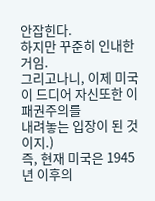안잡힌다.
하지만 꾸준히 인내한 거임.
그리고나니, 이제 미국이 드디어 자신또한 이 패권주의를
내려놓는 입장이 된 것이지.)
즉, 현재 미국은 1945년 이후의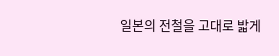일본의 전철을 고대로 밟게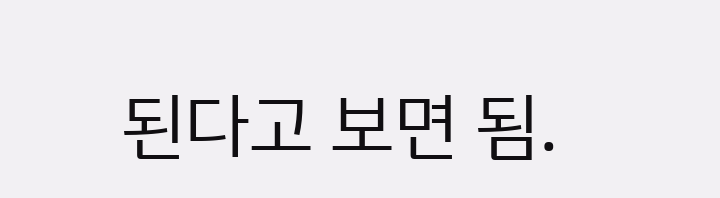된다고 보면 됨.